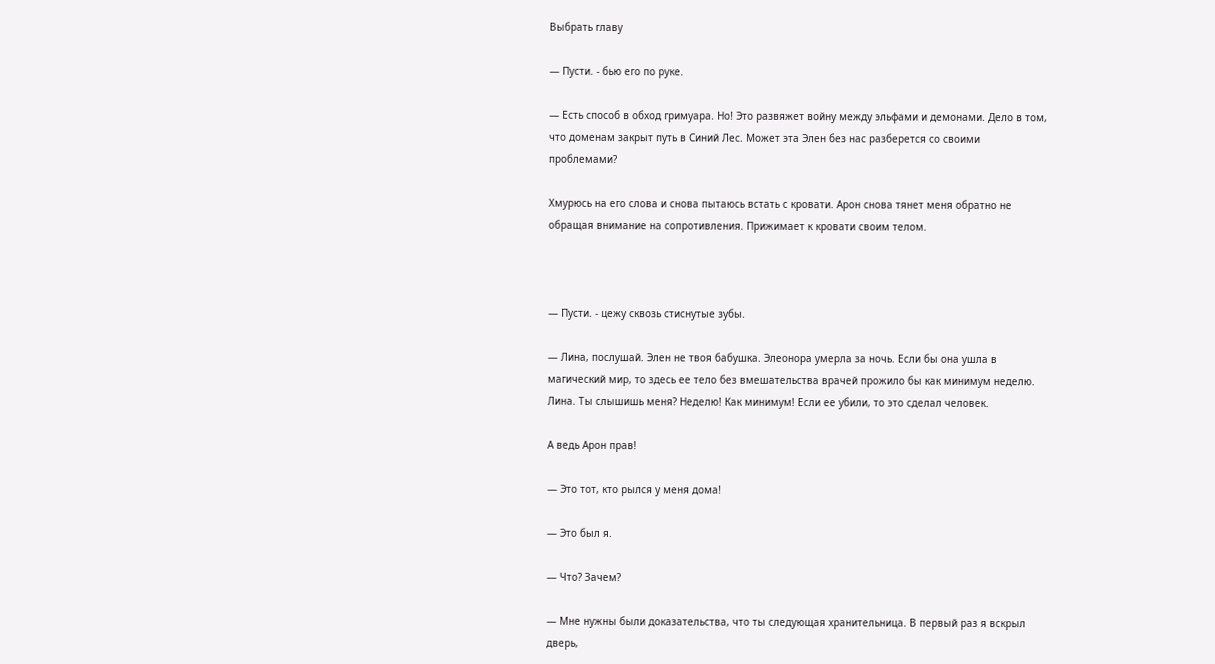Выбрать главу

— Пусти. - бью его по руке.

— Есть способ в обход гримуара. Но! Это развяжет войну между эльфами и демонами. Дело в том, что доменам закрыт путь в Синий Лес. Может эта Элен без нас разберется со своими проблемами?

Хмурюсь на его слова и снова пытаюсь встать с кровати. Арон снова тянет меня обратно не обращая внимание на сопротивления. Прижимает к кровати своим телом.



— Пусти. - цежу сквозь стиснутые зубы.

— Лина, послушай. Элен не твоя бабушка. Элеонора умерла за ночь. Если бы она ушла в магический мир, то здесь ее тело без вмешательства врачей прожило бы как минимум неделю. Лина. Ты слышишь меня? Неделю! Как минимум! Если ее убили, то это сделал человек.

А ведь Арон прав!

— Это тот, кто рылся у меня дома!

— Это был я.

— Что? Зачем?

— Мне нужны были доказательства, что ты следующая хранительница. В первый раз я вскрыл дверь,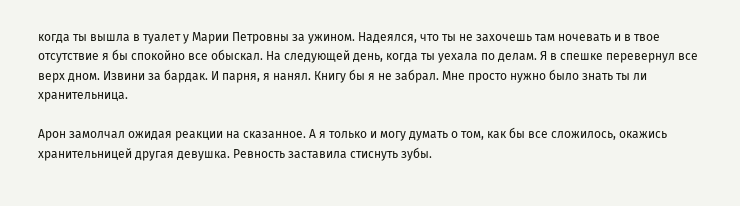когда ты вышла в туалет у Марии Петровны за ужином. Надеялся, что ты не захочешь там ночевать и в твое отсутствие я бы спокойно все обыскал. На следующей день, когда ты уехала по делам. Я в спешке перевернул все верх дном. Извини за бардак. И парня, я нанял. Книгу бы я не забрал. Мне просто нужно было знать ты ли хранительница.

Арон замолчал ожидая реакции на сказанное. А я только и могу думать о том, как бы все сложилось, окажись хранительницей другая девушка. Ревность заставила стиснуть зубы.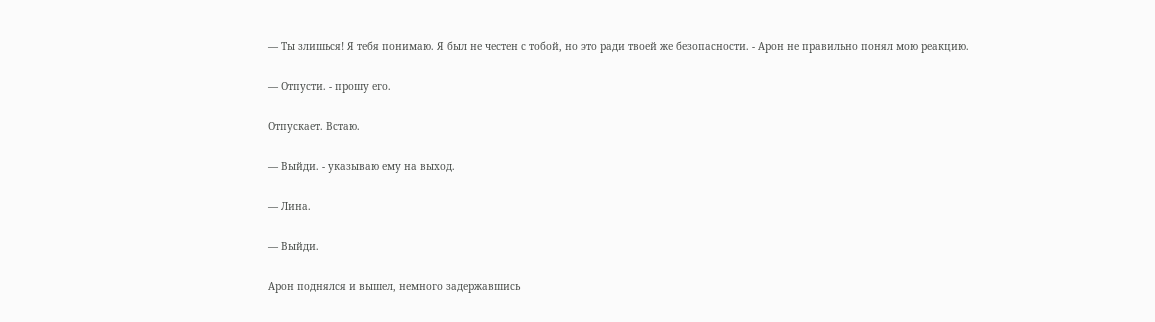— Ты злишься! Я тебя понимаю. Я был не честен с тобой, но это ради твоей же безопасности. - Арон не правильно понял мою реакцию.

— Отпусти. - прошу его.

Отпускает. Встаю.

— Выйди. - указываю ему на выход.

— Лина.

— Выйди.

Арон поднялся и вышел, немного задержавшись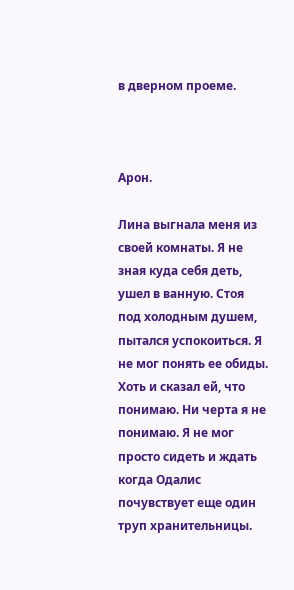в дверном проеме.



Арон.

Лина выгнала меня из своей комнаты. Я не зная куда себя деть, ушел в ванную. Стоя под холодным душем, пытался успокоиться. Я не мог понять ее обиды. Хоть и сказал ей, что понимаю. Ни черта я не понимаю. Я не мог просто сидеть и ждать когда Одалис почувствует еще один труп хранительницы.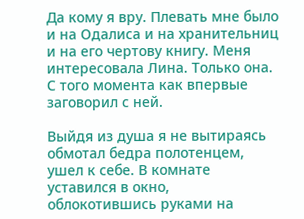Да кому я вру. Плевать мне было и на Одалиса и на хранительниц и на его чертову книгу. Меня интересовала Лина. Только она. С того момента как впервые заговорил с ней.

Выйдя из душа я не вытираясь обмотал бедра полотенцем, ушел к себе. В комнате уставился в окно, облокотившись руками на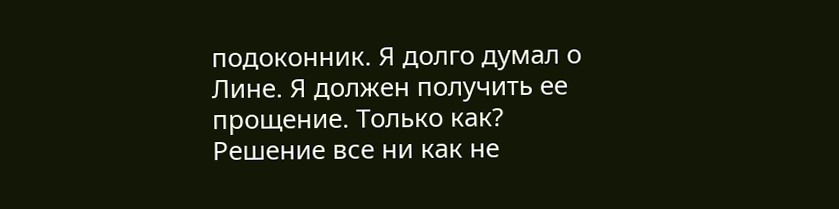подоконник. Я долго думал о Лине. Я должен получить ее прощение. Только как? Решение все ни как не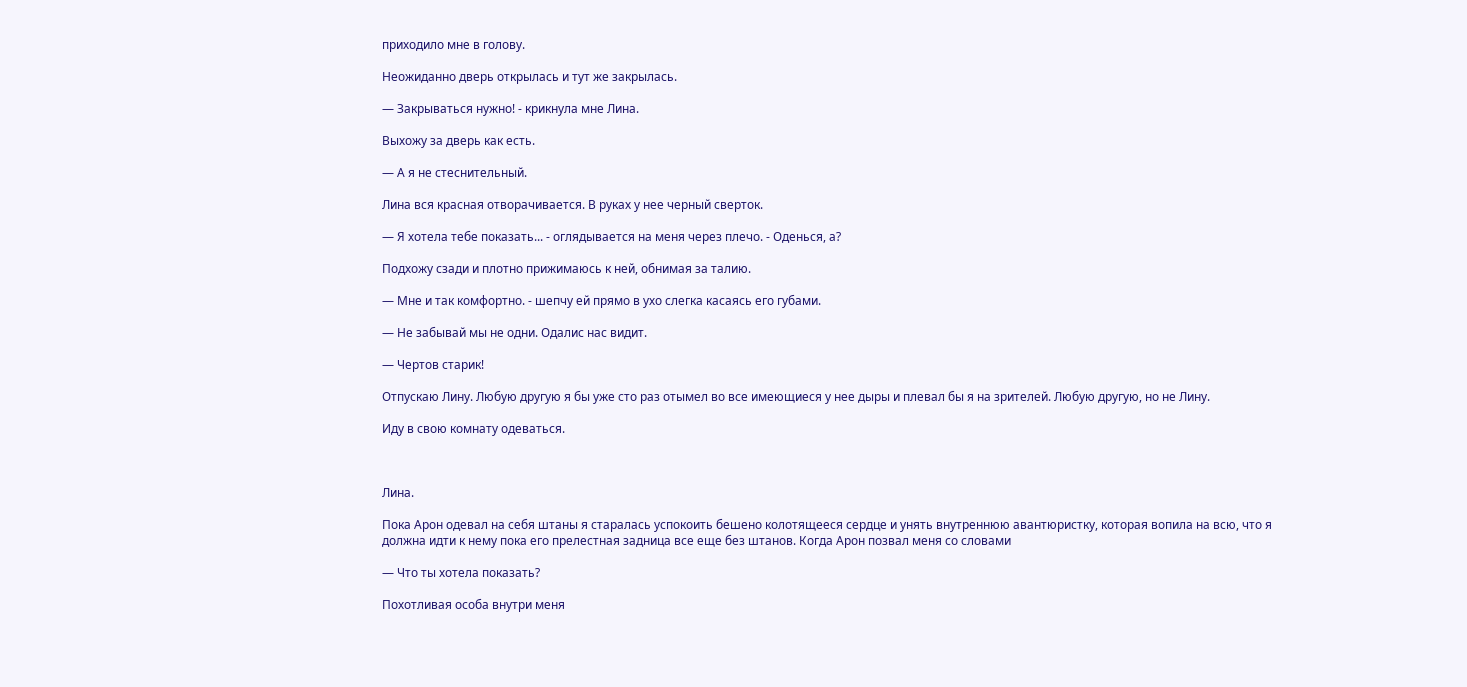приходило мне в голову.

Неожиданно дверь открылась и тут же закрылась.

— Закрываться нужно! - крикнула мне Лина.

Выхожу за дверь как есть.

— А я не стеснительный.

Лина вся красная отворачивается. В руках у нее черный сверток.

— Я хотела тебе показать... - оглядывается на меня через плечо. - Оденься, а?

Подхожу сзади и плотно прижимаюсь к ней, обнимая за талию.

— Мне и так комфортно. - шепчу ей прямо в ухо слегка касаясь его губами.

— Не забывай мы не одни. Одалис нас видит.

— Чертов старик!

Отпускаю Лину. Любую другую я бы уже сто раз отымел во все имеющиеся у нее дыры и плевал бы я на зрителей. Любую другую, но не Лину.

Иду в свою комнату одеваться.



Лина.

Пока Арон одевал на себя штаны я старалась успокоить бешено колотящееся сердце и унять внутреннюю авантюристку, которая вопила на всю, что я должна идти к нему пока его прелестная задница все еще без штанов. Когда Арон позвал меня со словами

— Что ты хотела показать?

Похотливая особа внутри меня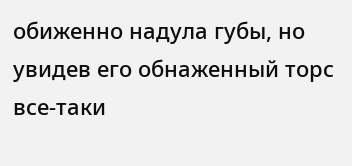обиженно надула губы, но увидев его обнаженный торс все-таки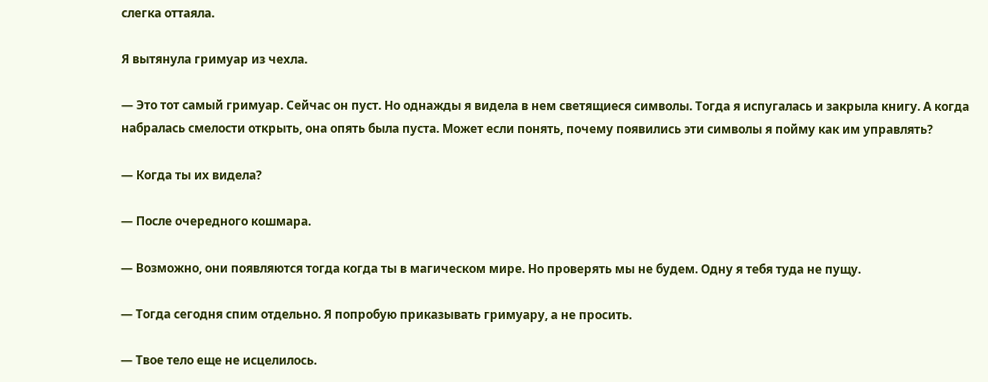слегка оттаяла.

Я вытянула гримуар из чехла.

— Это тот самый гримуар. Сейчас он пуст. Но однажды я видела в нем светящиеся символы. Тогда я испугалась и закрыла книгу. А когда набралась смелости открыть, она опять была пуста. Может если понять, почему появились эти символы я пойму как им управлять?

— Когда ты их видела?

— После очередного кошмара.

— Возможно, они появляются тогда когда ты в магическом мире. Но проверять мы не будем. Одну я тебя туда не пущу.

— Тогда сегодня спим отдельно. Я попробую приказывать гримуару, а не просить.

— Твое тело еще не исцелилось.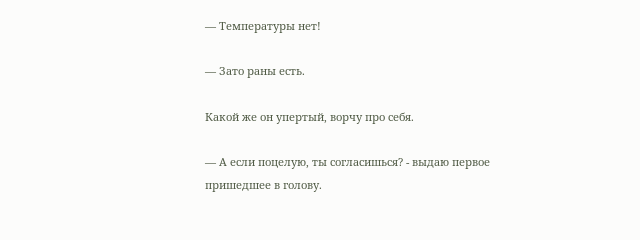— Температуры нет!

— Зато раны есть.

Какой же он упертый, ворчу про себя.

— А если поцелую, ты согласишься? - выдаю первое пришедшее в голову.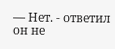— Нет. - ответил он не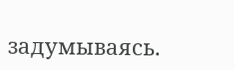задумываясь.